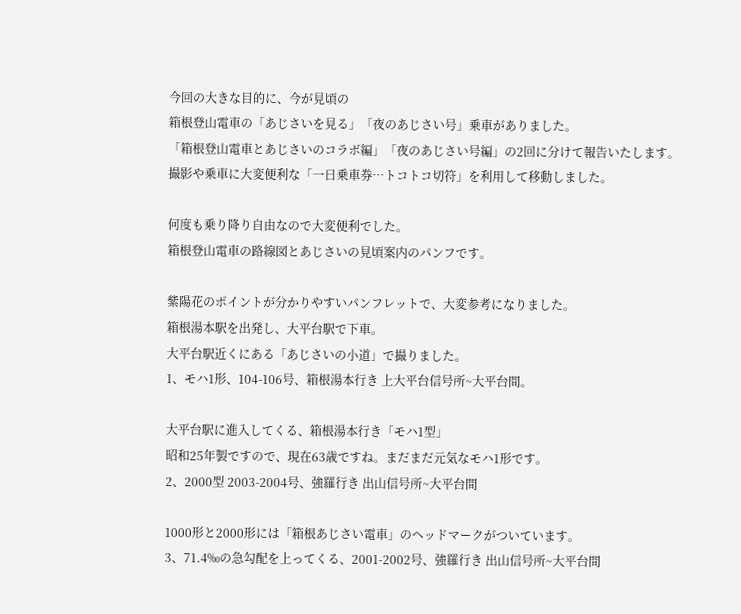今回の大きな目的に、今が見頃の
箱根登山電車の「あじさいを見る」「夜のあじさい号」乗車がありました。
「箱根登山電車とあじさいのコラボ編」「夜のあじさい号編」の2回に分けて報告いたします。
撮影や乗車に大変便利な「一日乗車券…トコトコ切符」を利用して移動しました。

何度も乗り降り自由なので大変便利でした。
箱根登山電車の路線図とあじさいの見頃案内のパンフです。

紫陽花のポイントが分かりやすいパンフレットで、大変参考になりました。
箱根湯本駅を出発し、大平台駅で下車。
大平台駅近くにある「あじさいの小道」で撮りました。
1、モハ1形、104-106号、箱根湯本行き 上大平台信号所~大平台間。

大平台駅に進入してくる、箱根湯本行き「モハ1型」
昭和25年製ですので、現在63歳ですね。まだまだ元気なモハ1形です。
2、2000型 2003-2004号、強羅行き 出山信号所~大平台間

1000形と2000形には「箱根あじさい電車」のヘッドマークがついています。
3、71.4‰の急勾配を上ってくる、2001-2002号、強羅行き 出山信号所~大平台間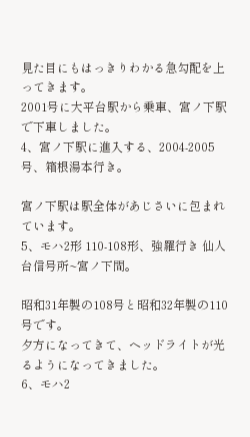見た目にもはっきりわかる急勾配を上ってきます。
2001号に大平台駅から乗車、宮ノ下駅で下車しました。
4、宮ノ下駅に進入する、2004-2005号、箱根湯本行き。

宮ノ下駅は駅全体があじさいに包まれています。
5、モハ2形 110-108形、強羅行き 仙人台信号所~宮ノ下間。

昭和31年製の108号と昭和32年製の110号です。
夕方になってきて、ヘッドライトが光るようになってきました。
6、モハ2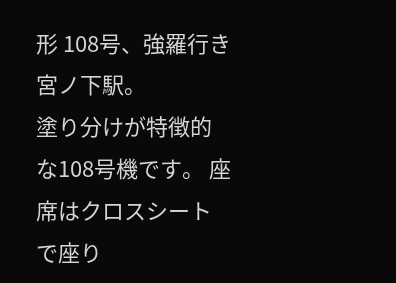形 108号、強羅行き 宮ノ下駅。
塗り分けが特徴的な108号機です。 座席はクロスシートで座り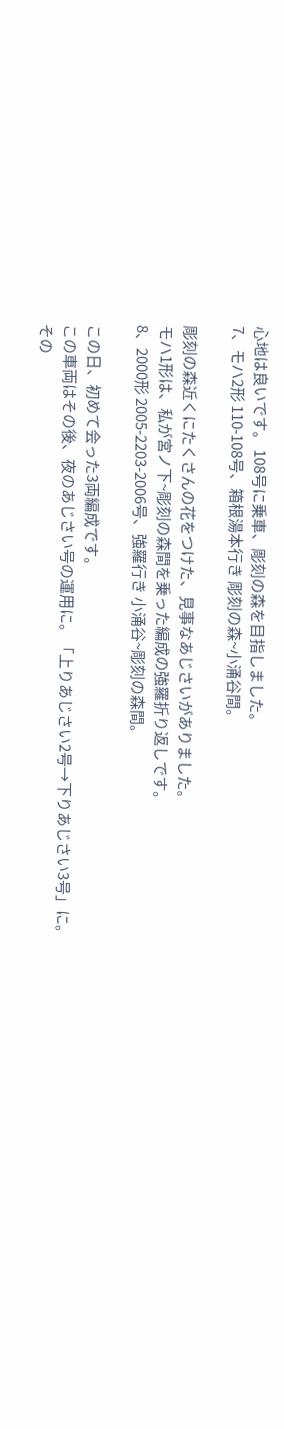心地は良いです。 108号に乗車、彫刻の森を目指しました。
7、モハ2形 110-108号、箱根湯本行き 彫刻の森~小涌谷間。

彫刻の森近くにたくさんの花をつけた、見事なあじさいがありました。
モハ1形は、私が宮ノ下~彫刻の森間を乗った編成の強羅折り返しです。
8、2000形 2005-2203-2006号、強羅行き 小涌谷~彫刻の森間。

この日、初めて会った3両編成です。
この車両はその後、夜のあじさい号の運用に。「上りあじさい2号→下りあじさい3号」に。
その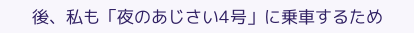後、私も「夜のあじさい4号」に乗車するため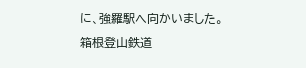に、強羅駅へ向かいました。
箱根登山鉄道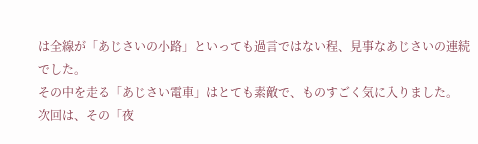は全線が「あじさいの小路」といっても過言ではない程、見事なあじさいの連続でした。
その中を走る「あじさい電車」はとても素敵で、ものすごく気に入りました。
次回は、その「夜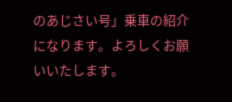のあじさい号」乗車の紹介になります。よろしくお願いいたします。